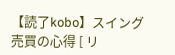【読了kobo】スイング売買の心得 [ リ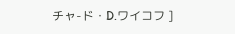チャ-ド・D.ワイコフ ]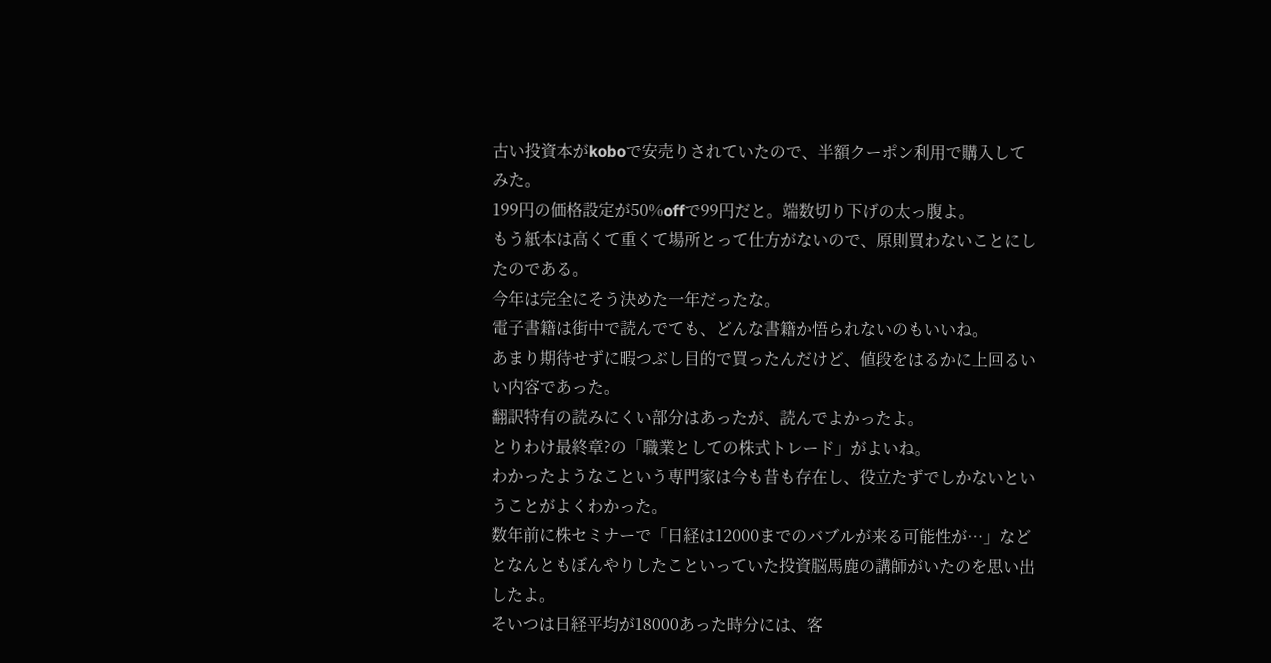古い投資本がkoboで安売りされていたので、半額クーポン利用で購入してみた。
199円の価格設定が50%offで99円だと。端数切り下げの太っ腹よ。
もう紙本は高くて重くて場所とって仕方がないので、原則買わないことにしたのである。
今年は完全にそう決めた一年だったな。
電子書籍は街中で読んでても、どんな書籍か悟られないのもいいね。
あまり期待せずに暇つぶし目的で買ったんだけど、値段をはるかに上回るいい内容であった。
翻訳特有の読みにくい部分はあったが、読んでよかったよ。
とりわけ最終章?の「職業としての株式トレード」がよいね。
わかったようなこという専門家は今も昔も存在し、役立たずでしかないということがよくわかった。
数年前に株セミナーで「日経は12000までのバブルが来る可能性が…」などとなんともぼんやりしたこといっていた投資脳馬鹿の講師がいたのを思い出したよ。
そいつは日経平均が18000あった時分には、客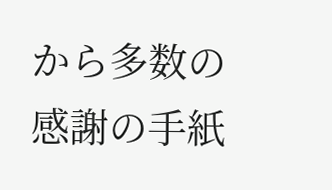から多数の感謝の手紙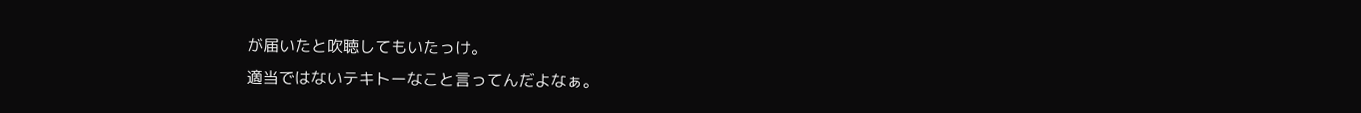が届いたと吹聴してもいたっけ。
適当ではないテキトーなこと言ってんだよなぁ。